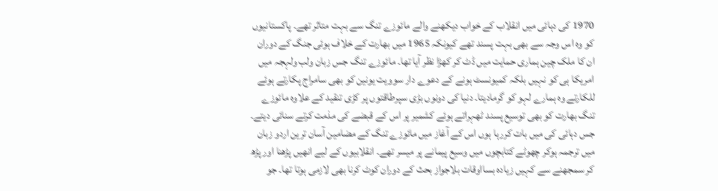1970 کی دہائی میں انقلاب کے خواب دیکھنے والے مائوزے تنگ سے بہت متاثر تھے۔ پاکستانیوں کو وہ اس وجہ سے بھی بہت پسند تھے کیونکہ 1965 میں بھارت کے خلاف ہوئی جنگ کے دوران ان کا ملک چین ہماری حمایت میں ڈٹ کر کھڑا نظر آیا تھا۔ مائوزے تنگ جس زبان ولب ولہجہ میں امریکا ہی کو نہیں بلکہ کمیونسٹ ہونے کے دعوے دار سوویت یونین کو بھی سامراج پکارتے ہوئے للکارتے وہ ہمارے لہو کو گرمادیتا۔ دنیا کی دونوں بڑی سپرطاقتوں پر کڑی تنقید کے علاوہ مائوزے تنگ بھارت کو بھی توسیع پسند ٹھہراتے ہوئے کشمیر پر اس کے قبضے کی مذمت کرتے سنائی دیتے۔
جس دہائی کی میں بات کررہا ہوں اس کے آغاز میں مائوزے تنگ کے مضامین آسان ترین اردو زبان میں ترجمہ ہوکر چھوٹے کتابچوں میں وسیع پیمانے پر میسر تھے۔ انقلابیوں کے لیے انھیں پڑھنا اور پڑھ کر سمجھنے سے کہیں زیادہ بسااوقات بلاجواز بحث کے دوران کوٹ کرنا بھی لازمی ہوتا تھا۔ جو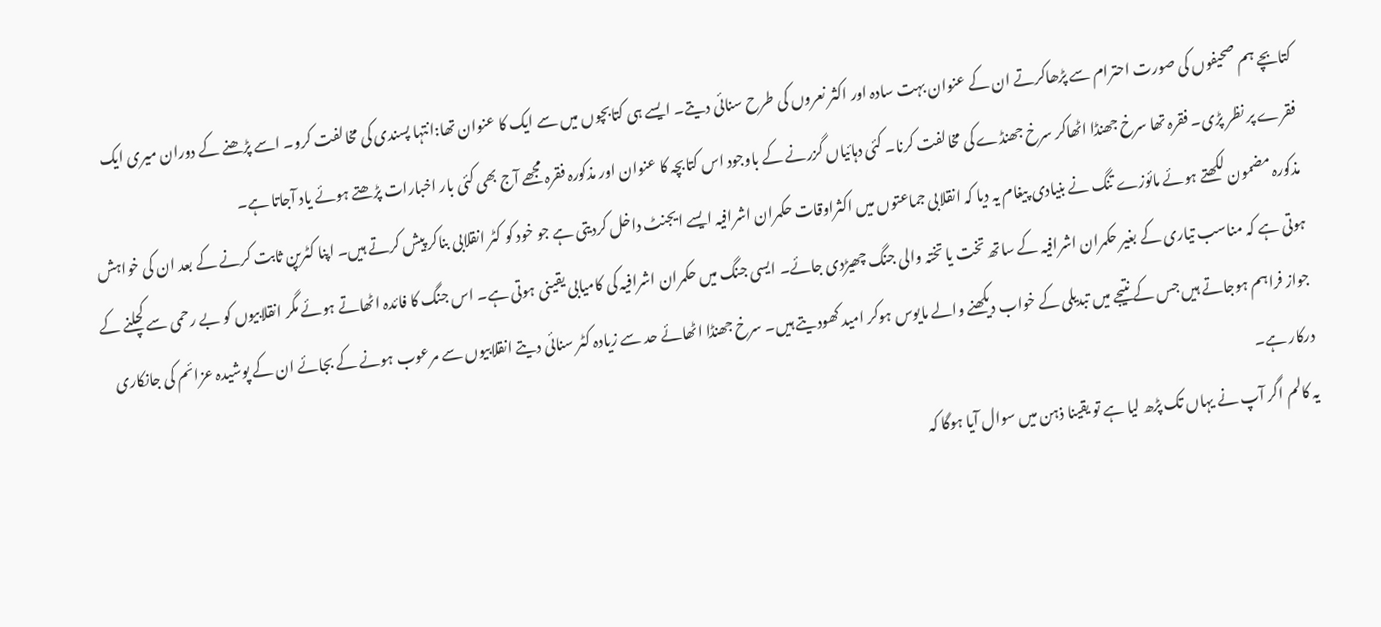کتابچے ہم صحیفوں کی صورت احترام سے پڑھاکرتے ان کے عنوان بہت سادہ اور اکثر نعروں کی طرح سنائی دیتے۔ ایسے ہی کتابچوں میں سے ایک کا عنوان تھا:انتہا پسندی کی مخالفت کرو۔ اسے پڑھنے کے دوران میری ایک فقرے پر نظر پڑی۔ فقرہ تھا سرخ جھنڈا اٹھاکر سرخ جھنڈے کی مخالفت کرنا۔ کئی دہائیاں گزرنے کے باوجود اس کتابچہ کا عنوان اور مذکورہ فقرہ مجھے آج بھی کئی بار اخبارات پڑھتے ہوئے یاد آجاتا ہے۔
مذکورہ مضمون لکھتے ہوئے مائوزے تنگ نے بنیادی پیغام یہ دیا کہ انقلابی جماعتوں میں اکثراوقات حکمران اشرافیہ ایسے ایجنٹ داخل کردیتی ہے جو خود کو کٹر انقلابی بناکر پیش کرتے ہیں۔ اپنا کٹرپن ثابت کرنے کے بعد ان کی خواہش ہوتی ہے کہ مناسب تیاری کے بغیر حکمران اشرافیہ کے ساتھ تخت یا تختہ والی جنگ چھیڑدی جائے۔ ایسی جنگ میں حکمران اشرافیہ کی کامیابی یقینی ہوتی ہے۔ اس جنگ کا فائدہ اٹھاتے ہوئے مگر انقلابیوں کو بے رحمی سے کچلنے کے جواز فراہم ہوجاتے ہیں جس کے نتیجے میں تبدیلی کے خواب دیکھنے والے مایوس ہوکر امید کھودیتے ہیں۔ سرخ جھنڈا اٹھائے حد سے زیادہ کٹر سنائی دیتے انقلابیوں سے مرعوب ہونے کے بجائے ان کے پوشیدہ عزائم کی جانکاری درکار ہے۔
یہ کالم اگر آپ نے یہاں تک پڑھ لیا ہے تو یقینا ذہن میں سوال آیا ہوگا کہ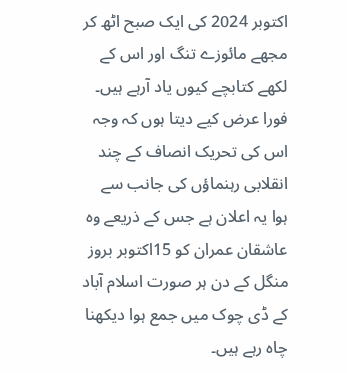اکتوبر 2024 کی ایک صبح اٹھ کر مجھے مائوزے تنگ اور اس کے لکھے کتابچے کیوں یاد آرہے ہیں۔ فورا عرض کیے دیتا ہوں کہ وجہ اس کی تحریک انصاف کے چند انقلابی رہنماؤں کی جانب سے ہوا یہ اعلان ہے جس کے ذریعے وہ عاشقان عمران کو 15اکتوبر بروز منگل کے دن ہر صورت اسلام آباد کے ڈی چوک میں جمع ہوا دیکھنا چاہ رہے ہیں۔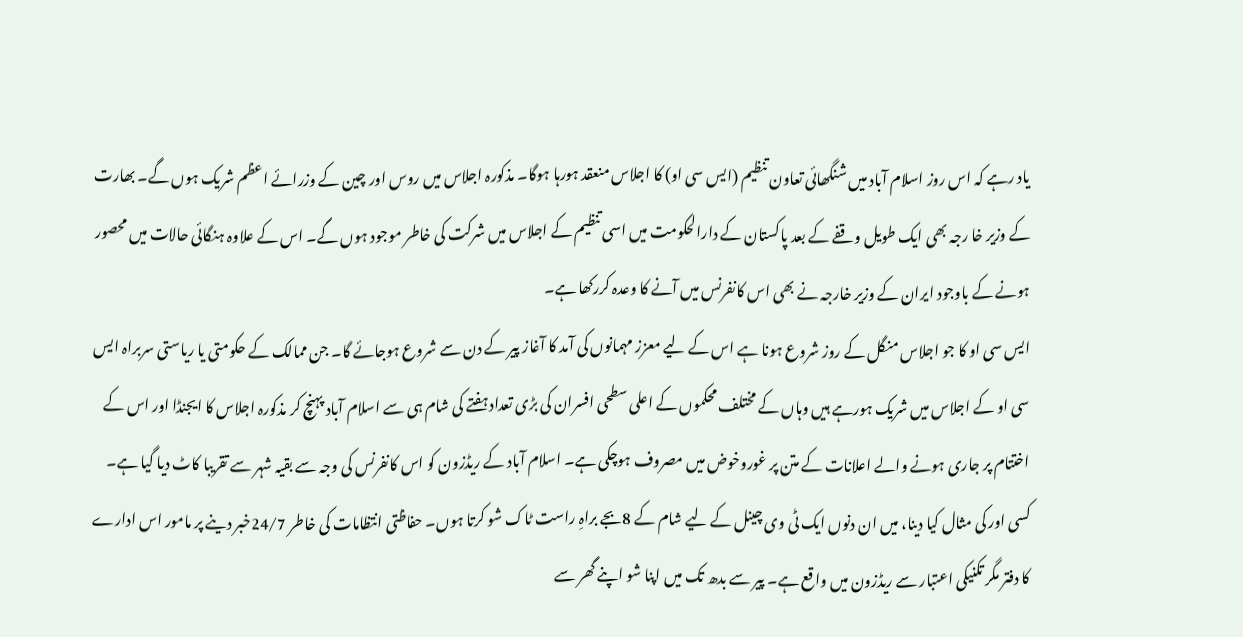یاد رہے کہ اس روز اسلام آباد میں شنگھائی تعاون تنظیم (ایس سی او) کا اجلاس منعقد ہورہا ہوگا۔ مذکورہ اجلاس میں روس اور چین کے وزرائے اعظم شریک ہوں گے۔ بھارت کے وزیر خا رجہ بھی ایک طویل وقفے کے بعد پاکستان کے دارالحکومت میں اسی تنظیم کے اجلاس میں شرکت کی خاطر موجود ہوں گے۔ اس کے علاوہ ہنگائی حالات میں محصور ہونے کے باوجود ایران کے وزیر خارجہ نے بھی اس کانفرنس میں آنے کا وعدہ کررکھا ہے۔
ایس سی او کا جو اجلاس منگل کے روز شروع ہونا ہے اس کے لیے معزز مہمانوں کی آمد کا آغاز پیر کے دن سے شروع ہوجائے گا۔ جن ممالک کے حکومتی یا ریاستی سربراہ ایس سی او کے اجلاس میں شریک ہورہے ہیں وہاں کے مختلف محکموں کے اعلی سطحی افسران کی بڑی تعداد ہفتے کی شام ہی سے اسلام آباد پہنچ کر مذکورہ اجلاس کا ایجنڈا اور اس کے اختتام پر جاری ہونے والے اعلانات کے متن پر غوروخوض میں مصروف ہوچکی ہے۔ اسلام آباد کے ریڈزون کو اس کانفرنس کی وجہ سے بقیہ شہر سے تقریبا کاٹ دیا گیا ہے۔
کسی اور کی مثال کیا دینا، میں ان دنوں ایک ٹی وی چینل کے لیے شام کے 8بجے براہِ راست ٹاک شو کرتا ہوں۔ حفاظتی انتظامات کی خاطر 24/7خبر دینے پر مامور اس ادارے کا دفتر مگر تکنیکی اعتبار سے ریڈزون میں واقع ہے۔ پیر سے بدھ تک میں اپنا شو اپنے گھر سے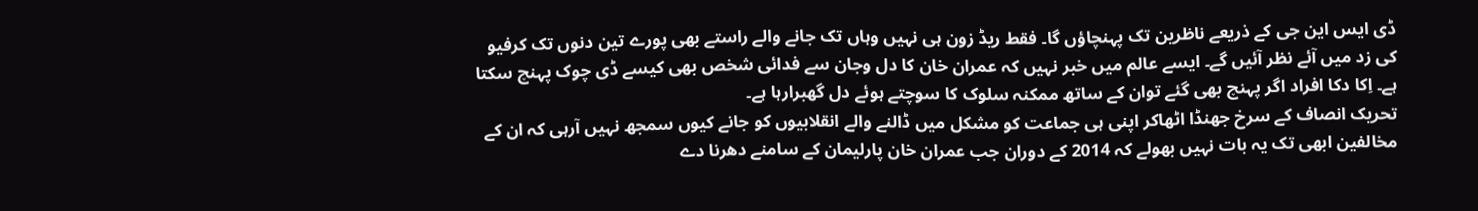ڈی ایس این جی کے ذریعے ناظرین تک پہنچاؤں گا۔ فقط ریڈ زون ہی نہیں وہاں تک جانے والے راستے بھی پورے تین دنوں تک کرفیو کی زد میں آئے نظر آئیں گے۔ ایسے عالم میں خبر نہیں کہ عمران خان کا دل وجان سے فدائی شخص بھی کیسے ڈی چوک پہنچ سکتا ہے۔ اِکا دکا افراد اگر پہنچ بھی گئے توان کے ساتھ ممکنہ سلوک کا سوچتے ہوئے دل گھبرارہا ہے۔
تحریک انصاف کے سرخ جھنڈا اٹھاکر اپنی ہی جماعت کو مشکل میں ڈالنے والے انقلابیوں کو جانے کیوں سمجھ نہیں آرہی کہ ان کے مخالفین ابھی تک یہ بات نہیں بھولے کہ 2014 کے دوران جب عمران خان پارلیمان کے سامنے دھرنا دے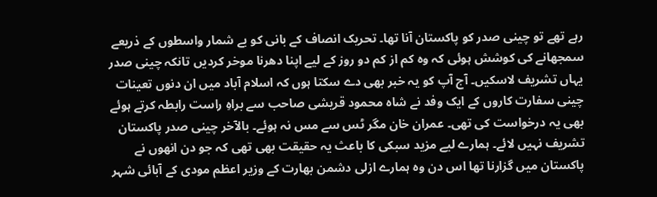رہے تھے تو چینی صدر کو پاکستان آنا تھا۔ تحریک انصاف کے بانی کو بے شمار واسطوں کے ذریعے سمجھانے کی کوشش ہوئی کہ وہ کم از کم دو روز کے لیے اپنا دھرنا موخر کردیں تانکہ چینی صدر یہاں تشریف لاسکیں۔ آج آپ کو یہ خبر بھی دے سکتا ہوں کہ اسلام آباد میں ان دنوں تعینات چینی سفارت کاروں کے ایک وفد نے شاہ محمود قریشی صاحب سے براہِ راست رابطہ کرتے ہوئے بھی یہ درخواست کی تھی۔ عمران خان مگر ٹس سے مس نہ ہوئے۔ بالآخر چینی صدر پاکستان تشریف نہیں لائے۔ ہمارے لیے مزید سبکی کا باعث یہ حقیقت بھی تھی کہ جو دن انھوں نے پاکستان میں گزارنا تھا اس دن وہ ہمارے ازلی دشمن بھارت کے وزیر اعظم مودی کے آبائی شہر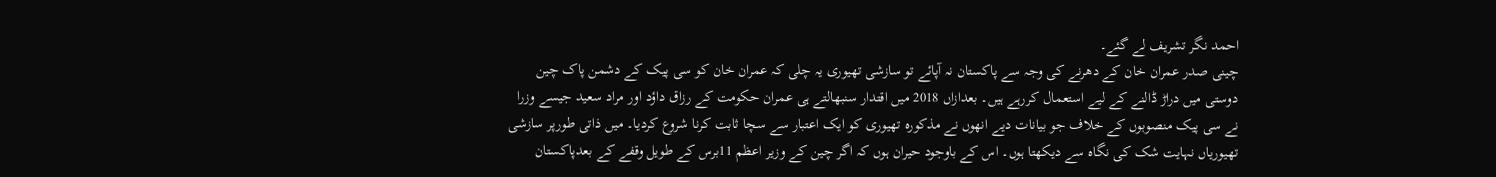احمد نگر تشریف لے گئے۔
چینی صدر عمران خان کے دھرنے کی وجہ سے پاکستان نہ آپائے تو سازشی تھیوری یہ چلی کہ عمران خان کو سی پیک کے دشمن پاک چین دوستی میں دراڑ ڈالنے کے لیے استعمال کررہے ہیں۔ بعدازاں 2018 میں اقتدار سنبھالتے ہی عمران حکومت کے رزاق داؤد اور مراد سعید جیسے وزرا نے سی پیک منصوبوں کے خلاف جو بیانات دیے انھوں نے مذکورہ تھیوری کو ایک اعتبار سے سچا ثابت کرنا شروع کردیا۔ میں ذاتی طورپر سازشی تھیوریاں نہایت شک کی نگاہ سے دیکھتا ہوں۔ اس کے باوجود حیران ہوں کہ اگر چین کے وزیر اعظم 11برس کے طویل وقفے کے بعدپاکستان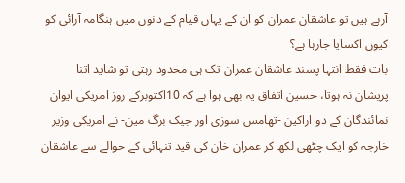آرہے ہیں تو عاشقان عمران کو ان کے یہاں قیام کے دنوں میں ہنگامہ آرائی کو کیوں اکسایا جارہا ہے؟
بات فقط انتہا پسند عاشقان عمران تک ہی محدود رہتی تو شاید اتنا پریشان نہ ہوتا، حسین اتفاق یہ بھی ہوا ہے کہ 10اکتوبرکے روز امریکی ایوان نمائندگان کے دو اراکین -تھامس سوزی اور جیک برگ مین- نے امریکی وزیر خارجہ کو ایک چٹھی لکھ کر عمران خان کی قید تنہائی کے حوالے سے عاشقان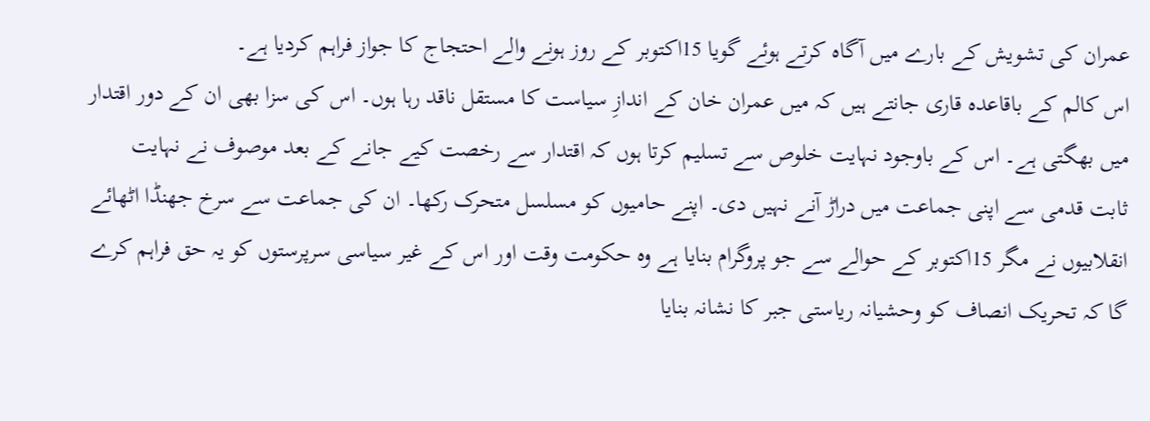عمران کی تشویش کے بارے میں آگاہ کرتے ہوئے گویا 15اکتوبر کے روز ہونے والے احتجاج کا جواز فراہم کردیا ہے۔
اس کالم کے باقاعدہ قاری جانتے ہیں کہ میں عمران خان کے اندازِ سیاست کا مستقل ناقد رہا ہوں۔ اس کی سزا بھی ان کے دور اقتدار میں بھگتی ہے۔ اس کے باوجود نہایت خلوص سے تسلیم کرتا ہوں کہ اقتدار سے رخصت کیے جانے کے بعد موصوف نے نہایت ثابت قدمی سے اپنی جماعت میں دراڑ آنے نہیں دی۔ اپنے حامیوں کو مسلسل متحرک رکھا۔ ان کی جماعت سے سرخ جھنڈا اٹھائے انقلابیوں نے مگر 15اکتوبر کے حوالے سے جو پروگرام بنایا ہے وہ حکومت وقت اور اس کے غیر سیاسی سرپرستوں کو یہ حق فراہم کرے گا کہ تحریک انصاف کو وحشیانہ ریاستی جبر کا نشانہ بنایا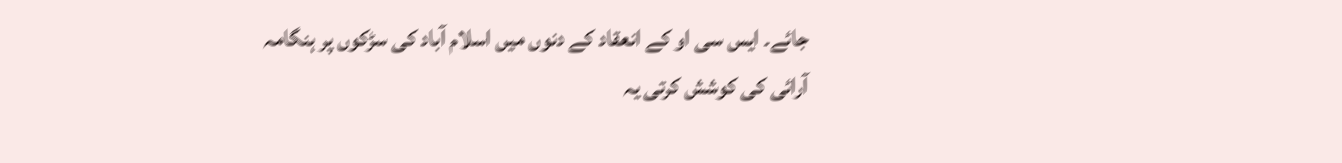جائے۔ ایس سی او کے انعقاد کے دنوں میں اسلام آباد کی سڑکوں پر ہنگامہ آرائی کی کوشش کرتی یہ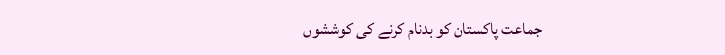جماعت پاکستان کو بدنام کرنے کی کوششوں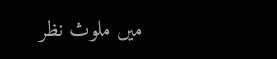میں ملوث نظر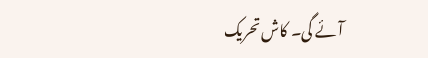آئے گی۔ کاش تحریک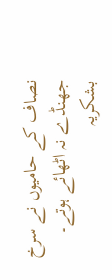نصاف کے حامیوں نے سرخ جھنڈے نہ اٹھائے ہوتے۔
بشکریہ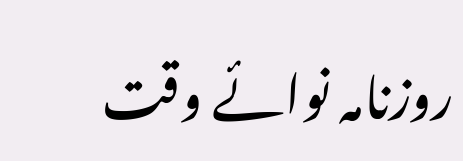روزنامہ نوائے وقت